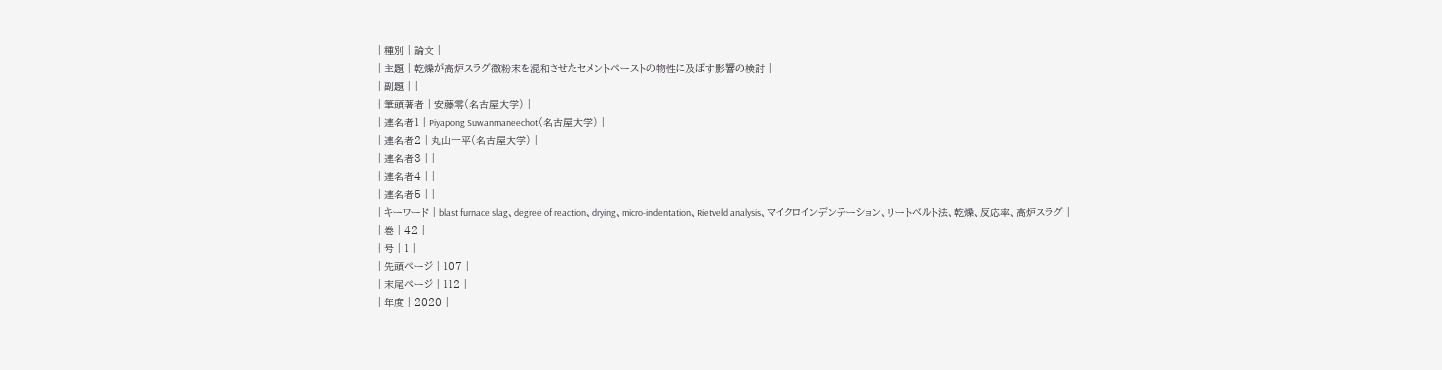| 種別 | 論文 |
| 主題 | 乾燥が高炉スラグ微粉末を混和させたセメントペーストの物性に及ぼす影響の検討 |
| 副題 | |
| 筆頭著者 | 安藤零(名古屋大学) |
| 連名者1 | Piyapong Suwanmaneechot(名古屋大学) |
| 連名者2 | 丸山一平(名古屋大学) |
| 連名者3 | |
| 連名者4 | |
| 連名者5 | |
| キーワード | blast furnace slag、degree of reaction、drying、micro-indentation、Rietveld analysis、マイクロインデンテーション、リートベルト法、乾燥、反応率、高炉スラグ |
| 巻 | 42 |
| 号 | 1 |
| 先頭ページ | 107 |
| 末尾ページ | 112 |
| 年度 | 2020 |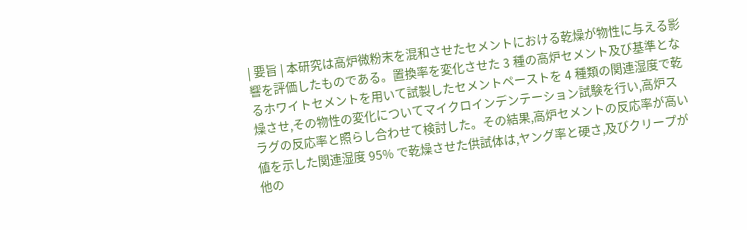| 要旨 | 本研究は高炉微粉末を混和させたセメントにおける乾燥が物性に与える影響を評価したものである。置換率を変化させた 3 種の高炉セメント及び基準となるホワイトセメントを用いて試製したセメントペーストを 4 種類の関連湿度で乾燥させ,その物性の変化についてマイクロインデンテーション試験を行い,高炉スラグの反応率と照らし合わせて検討した。その結果,高炉セメントの反応率が高い値を示した関連湿度 95% で乾燥させた供試体は,ヤング率と硬さ,及びクリープが他の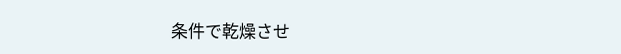条件で乾燥させ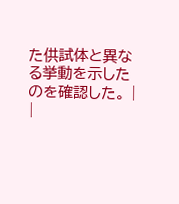た供試体と異なる挙動を示したのを確認した。 |
|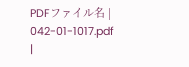PDFファイル名 | 042-01-1017.pdf |